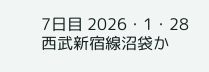7日目 2026・1・28
西武新宿線沼袋か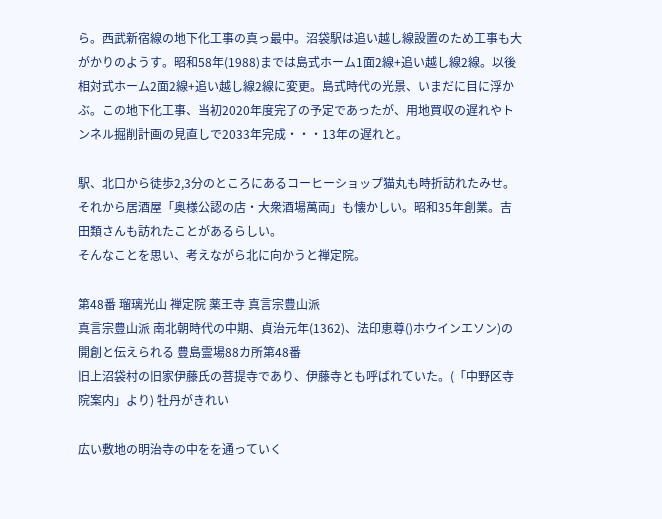ら。西武新宿線の地下化工事の真っ最中。沼袋駅は追い越し線設置のため工事も大がかりのようす。昭和58年(1988)までは島式ホーム1面2線+追い越し線2線。以後相対式ホーム2面2線+追い越し線2線に変更。島式時代の光景、いまだに目に浮かぶ。この地下化工事、当初2020年度完了の予定であったが、用地買収の遅れやトンネル掘削計画の見直しで2033年完成・・・13年の遅れと。

駅、北口から徒歩2,3分のところにあるコーヒーショップ猫丸も時折訪れたみせ。それから居酒屋「奥様公認の店・大衆酒場萬両」も懐かしい。昭和35年創業。吉田類さんも訪れたことがあるらしい。
そんなことを思い、考えながら北に向かうと禅定院。

第48番 瑠璃光山 禅定院 薬王寺 真言宗豊山派
真言宗豊山派 南北朝時代の中期、貞治元年(1362)、法印恵尊()ホウインエソン)の開創と伝えられる 豊島霊場88カ所第48番
旧上沼袋村の旧家伊藤氏の菩提寺であり、伊藤寺とも呼ばれていた。(「中野区寺院案内」より) 牡丹がきれい

広い敷地の明治寺の中をを通っていく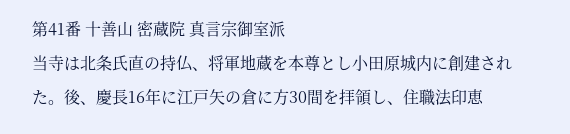第41番 十善山 密蔵院 真言宗御室派
当寺は北条氏直の持仏、将軍地蔵を本尊とし小田原城内に創建された。後、慶長16年に江戸矢の倉に方30間を拝領し、住職法印恵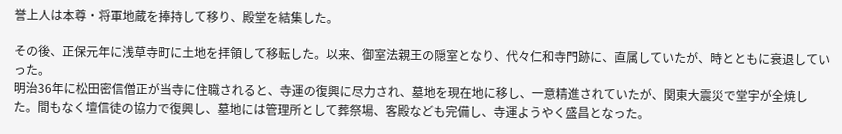誉上人は本尊・将軍地蔵を捧持して移り、殿堂を結集した。

その後、正保元年に浅草寺町に土地を拝領して移転した。以来、御室法親王の隠室となり、代々仁和寺門跡に、直属していたが、時とともに衰退していった。
明治36年に松田密信僧正が当寺に住職されると、寺運の復興に尽力され、墓地を現在地に移し、一意精進されていたが、関東大震災で堂宇が全焼した。間もなく壇信徒の協力で復興し、墓地には管理所として葬祭場、客殿なども完備し、寺運ようやく盛昌となった。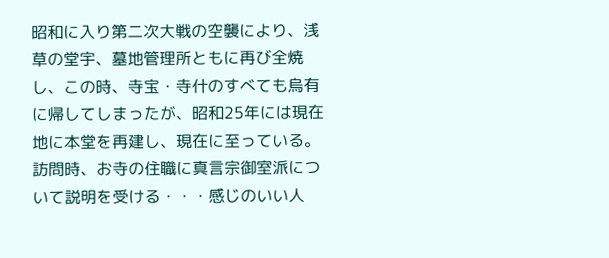昭和に入り第二次大戦の空襲により、浅草の堂宇、墓地管理所ともに再び全焼し、この時、寺宝・寺什のすべても烏有に帰してしまったが、昭和25年には現在地に本堂を再建し、現在に至っている。
訪問時、お寺の住職に真言宗御室派について説明を受ける・・・感じのいい人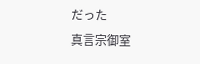だった
真言宗御室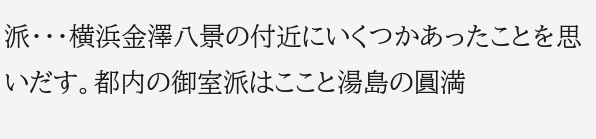派・・・横浜金澤八景の付近にいくつかあったことを思いだす。都内の御室派はここと湯島の圓満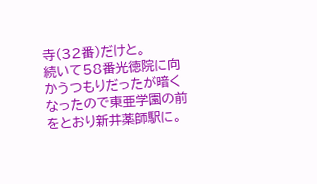寺(32番)だけと。
続いて58番光徳院に向かうつもりだったが暗くなったので東亜学園の前をとおり新井薬師駅に。